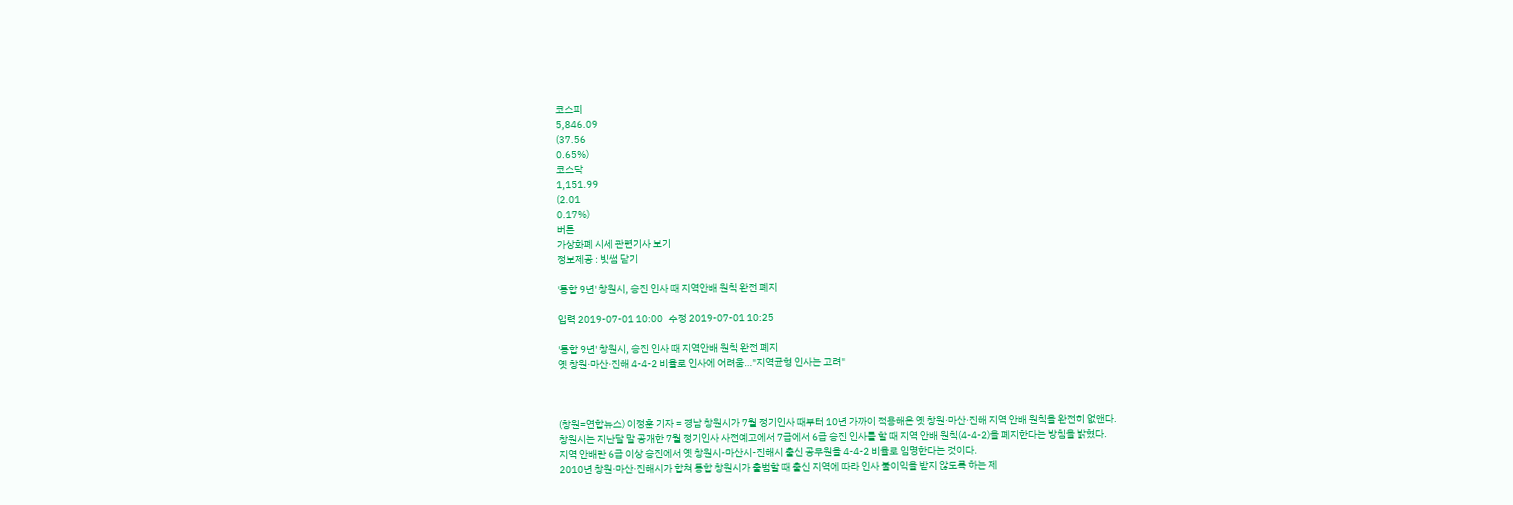코스피
5,846.09
(37.56
0.65%)
코스닥
1,151.99
(2.01
0.17%)
버튼
가상화폐 시세 관련기사 보기
정보제공 : 빗썸 닫기

'통합 9년' 창원시, 승진 인사 때 지역안배 원칙 완전 폐지

입력 2019-07-01 10:00   수정 2019-07-01 10:25

'통합 9년' 창원시, 승진 인사 때 지역안배 원칙 완전 폐지
옛 창원·마산·진해 4-4-2 비율로 인사에 어려움…"지역균형 인사는 고려"



(창원=연합뉴스) 이정훈 기자 = 경남 창원시가 7월 정기인사 때부터 10년 가까이 적용해온 옛 창원·마산·진해 지역 안배 원칙을 완전히 없앤다.
창원시는 지난달 말 공개한 7월 정기인사 사전예고에서 7급에서 6급 승진 인사를 할 때 지역 안배 원칙(4-4-2)을 폐지한다는 방침을 밝혔다.
지역 안배란 6급 이상 승진에서 옛 창원시-마산시-진해시 출신 공무원을 4-4-2 비율로 임명한다는 것이다.
2010년 창원·마산·진해시가 합쳐 통합 창원시가 출범할 때 출신 지역에 따라 인사 불이익을 받지 않도록 하는 제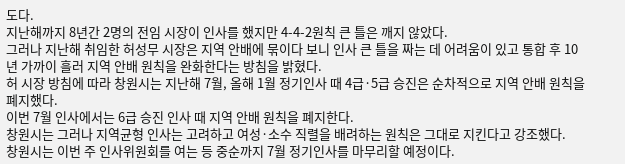도다.
지난해까지 8년간 2명의 전임 시장이 인사를 했지만 4-4-2원칙 큰 틀은 깨지 않았다.
그러나 지난해 취임한 허성무 시장은 지역 안배에 묶이다 보니 인사 큰 틀을 짜는 데 어려움이 있고 통합 후 10년 가까이 흘러 지역 안배 원칙을 완화한다는 방침을 밝혔다.
허 시장 방침에 따라 창원시는 지난해 7월, 올해 1월 정기인사 때 4급·5급 승진은 순차적으로 지역 안배 원칙을 폐지했다.
이번 7월 인사에서는 6급 승진 인사 때 지역 안배 원칙을 폐지한다.
창원시는 그러나 지역균형 인사는 고려하고 여성·소수 직렬을 배려하는 원칙은 그대로 지킨다고 강조했다.
창원시는 이번 주 인사위원회를 여는 등 중순까지 7월 정기인사를 마무리할 예정이다.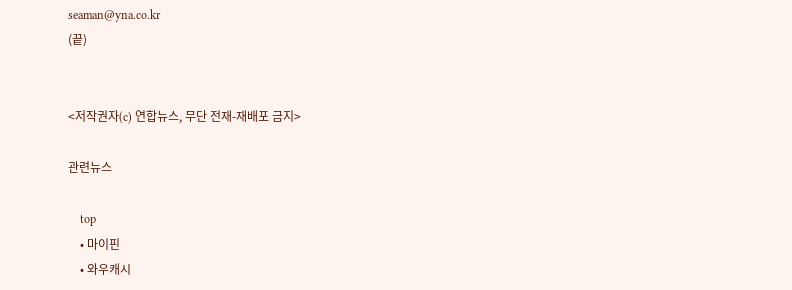seaman@yna.co.kr
(끝)


<저작권자(c) 연합뉴스, 무단 전재-재배포 금지>

관련뉴스

    top
    • 마이핀
    • 와우캐시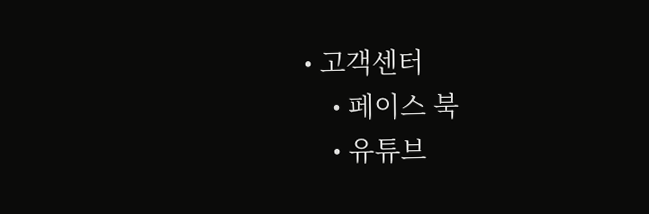• 고객센터
    • 페이스 북
    • 유튜브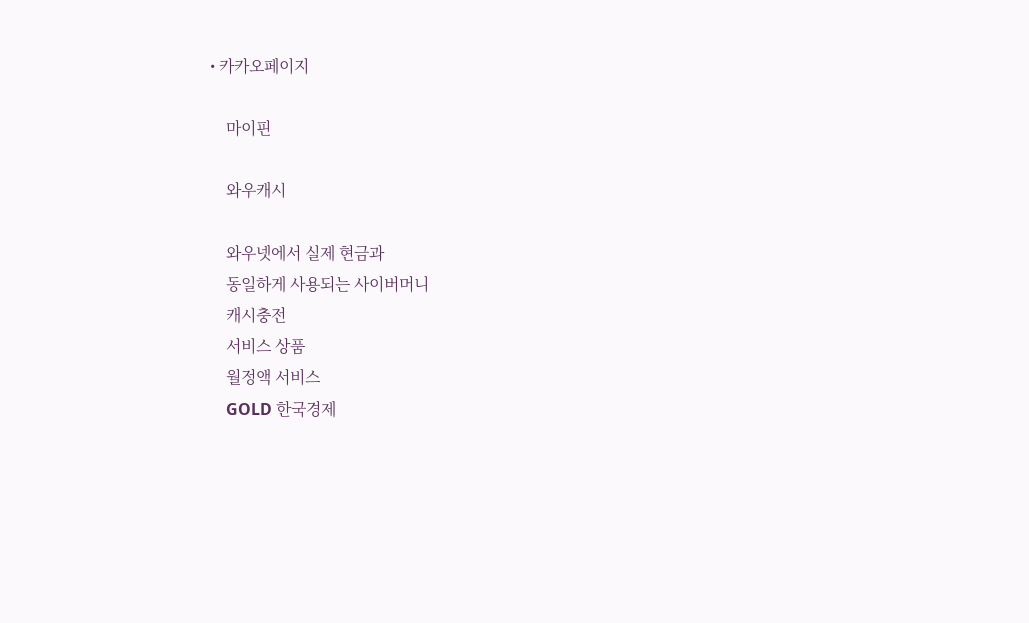• 카카오페이지

    마이핀

    와우캐시

    와우넷에서 실제 현금과
    동일하게 사용되는 사이버머니
    캐시충전
    서비스 상품
    월정액 서비스
    GOLD 한국경제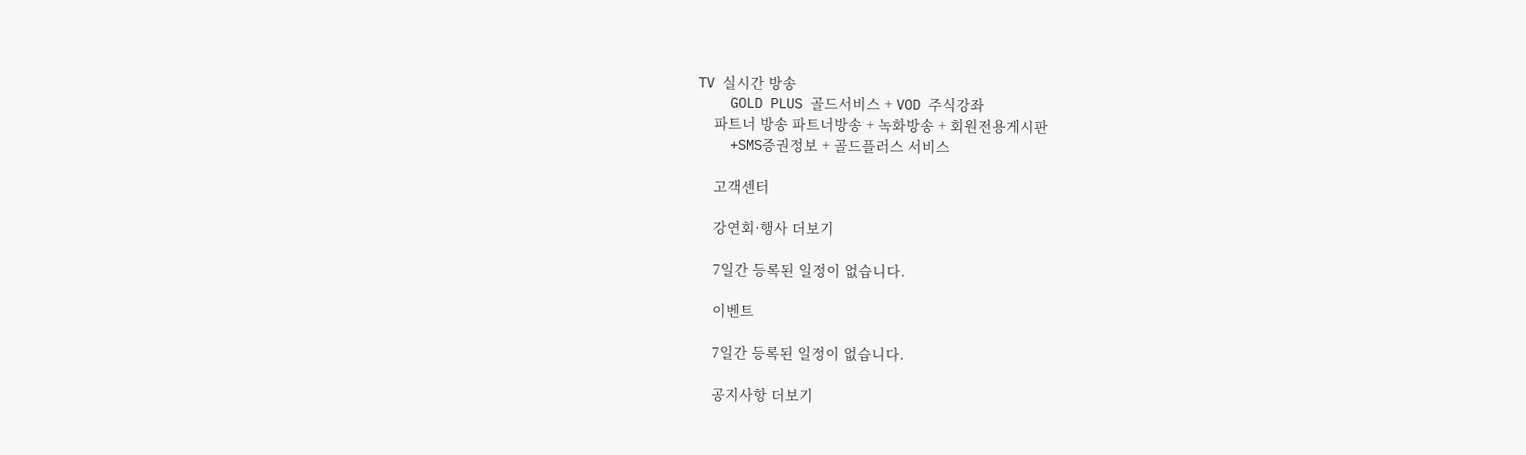TV 실시간 방송
    GOLD PLUS 골드서비스 + VOD 주식강좌
    파트너 방송 파트너방송 + 녹화방송 + 회원전용게시판
    +SMS증권정보 + 골드플러스 서비스

    고객센터

    강연회·행사 더보기

    7일간 등록된 일정이 없습니다.

    이벤트

    7일간 등록된 일정이 없습니다.

    공지사항 더보기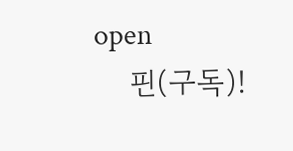open
    핀(구독)!